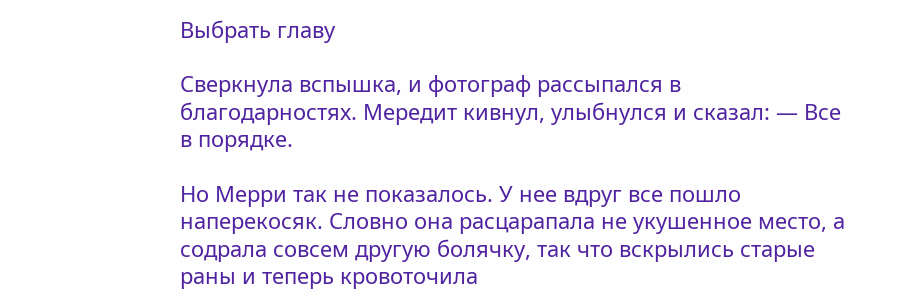Выбрать главу

Сверкнула вспышка, и фотограф рассыпался в благодарностях. Мередит кивнул, улыбнулся и сказал: — Все в порядке.

Но Мерри так не показалось. У нее вдруг все пошло наперекосяк. Словно она расцарапала не укушенное место, а содрала совсем другую болячку, так что вскрылись старые раны и теперь кровоточила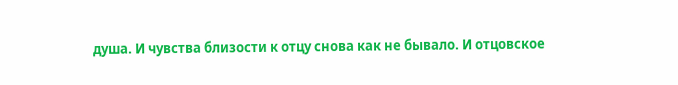душа. И чувства близости к отцу снова как не бывало. И отцовское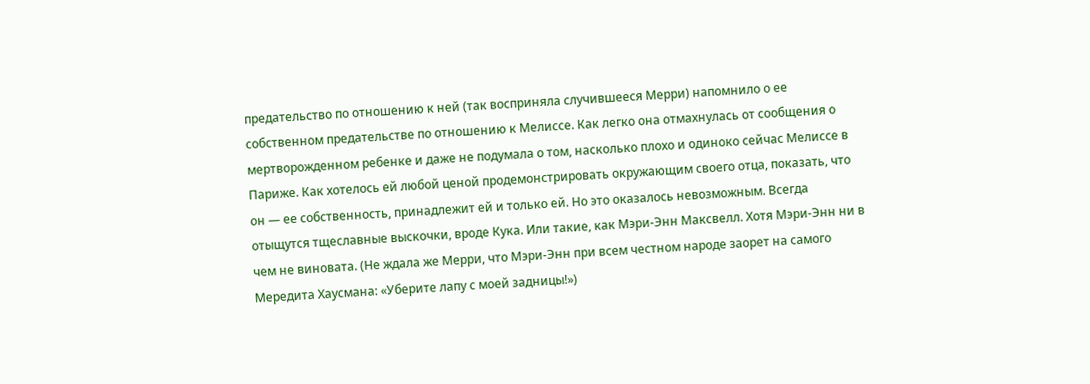предательство по отношению к ней (так восприняла случившееся Мерри) напомнило о ее собственном предательстве по отношению к Мелиссе. Как легко она отмахнулась от сообщения о мертворожденном ребенке и даже не подумала о том, насколько плохо и одиноко сейчас Мелиссе в Париже. Как хотелось ей любой ценой продемонстрировать окружающим своего отца, показать, что он — ее собственность, принадлежит ей и только ей. Но это оказалось невозможным. Всегда отыщутся тщеславные выскочки, вроде Кука. Или такие, как Мэри-Энн Максвелл. Хотя Мэри-Энн ни в чем не виновата. (Не ждала же Мерри, что Мэри-Энн при всем честном народе заорет на самого Мередита Хаусмана: «Уберите лапу с моей задницы!»)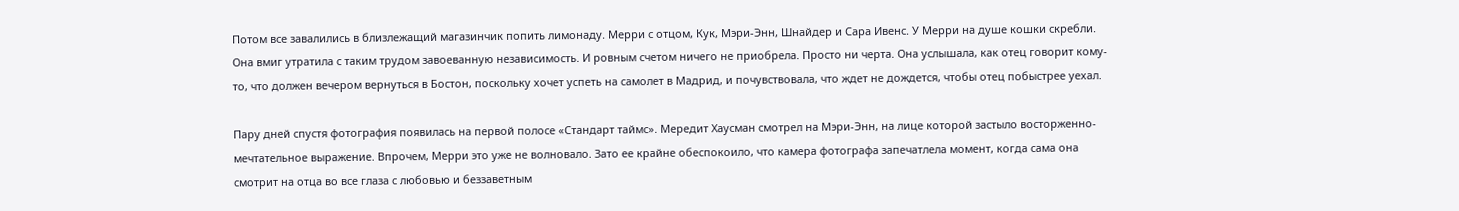Потом все завалились в близлежащий магазинчик попить лимонаду. Мерри с отцом, Кук, Мэри-Энн, Шнайдер и Сара Ивенс. У Мерри на душе кошки скребли. Она вмиг утратила с таким трудом завоеванную независимость. И ровным счетом ничего не приобрела. Просто ни черта. Она услышала, как отец говорит кому-то, что должен вечером вернуться в Бостон, поскольку хочет успеть на самолет в Мадрид, и почувствовала, что ждет не дождется, чтобы отец побыстрее уехал.

Пару дней спустя фотография появилась на первой полосе «Стандарт таймс». Мередит Хаусман смотрел на Мэри-Энн, на лице которой застыло восторженно-мечтательное выражение. Впрочем, Мерри это уже не волновало. Зато ее крайне обеспокоило, что камера фотографа запечатлела момент, когда сама она смотрит на отца во все глаза с любовью и беззаветным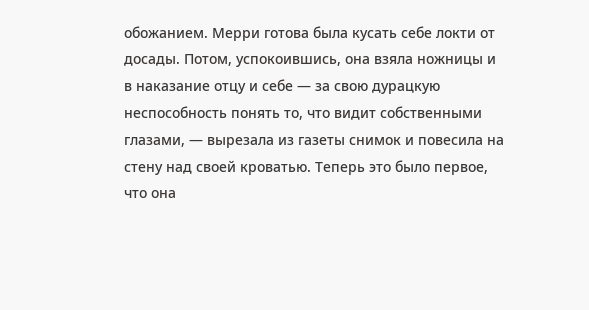обожанием. Мерри готова была кусать себе локти от досады. Потом, успокоившись, она взяла ножницы и в наказание отцу и себе — за свою дурацкую неспособность понять то, что видит собственными глазами, — вырезала из газеты снимок и повесила на стену над своей кроватью. Теперь это было первое, что она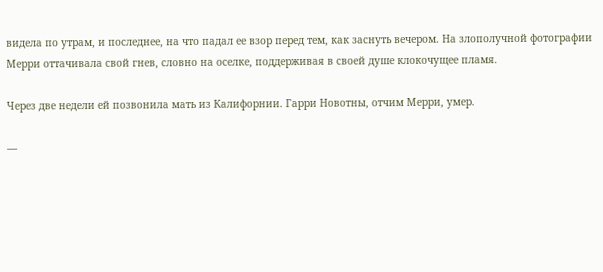видела по утрам, и последнее, на что падал ее взор перед тем, как заснуть вечером. На злополучной фотографии Мерри оттачивала свой гнев, словно на оселке, поддерживая в своей душе клокочущее пламя.

Через две недели ей позвонила мать из Калифорнии. Гарри Новотны, отчим Мерри, умер.

—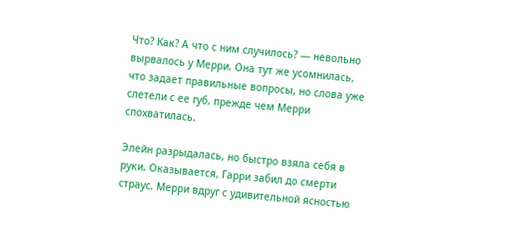Что? Как? А что с ним случилось? — невольно вырвалось у Мерри. Она тут же усомнилась, что задает правильные вопросы, но слова уже слетели с ее губ, прежде чем Мерри спохватилась.

Элейн разрыдалась, но быстро взяла себя в руки. Оказывается, Гарри забил до смерти страус. Мерри вдруг с удивительной ясностью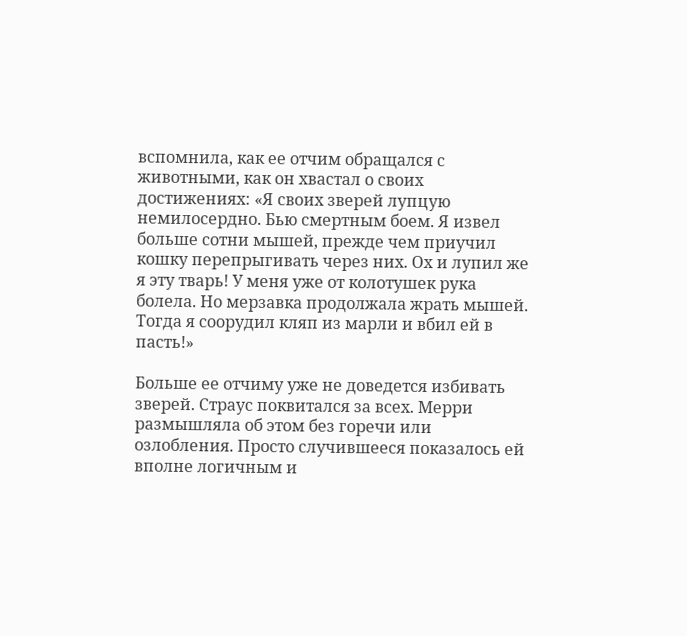вспомнила, как ее отчим обращался с животными, как он хвастал о своих достижениях: «Я своих зверей лупцую немилосердно. Бью смертным боем. Я извел больше сотни мышей, прежде чем приучил кошку перепрыгивать через них. Ох и лупил же я эту тварь! У меня уже от колотушек рука болела. Но мерзавка продолжала жрать мышей. Тогда я соорудил кляп из марли и вбил ей в пасть!»

Больше ее отчиму уже не доведется избивать зверей. Страус поквитался за всех. Мерри размышляла об этом без горечи или озлобления. Просто случившееся показалось ей вполне логичным и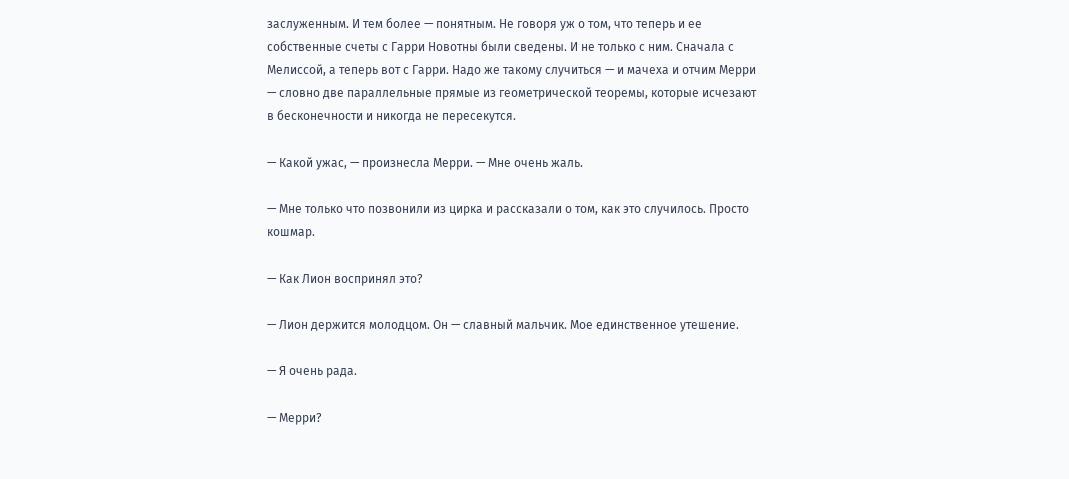заслуженным. И тем более — понятным. Не говоря уж о том, что теперь и ее собственные счеты с Гарри Новотны были сведены. И не только с ним. Сначала с Мелиссой, а теперь вот с Гарри. Надо же такому случиться — и мачеха и отчим Мерри — словно две параллельные прямые из геометрической теоремы, которые исчезают в бесконечности и никогда не пересекутся.

— Какой ужас, — произнесла Мерри. — Мне очень жаль.

— Мне только что позвонили из цирка и рассказали о том, как это случилось. Просто кошмар.

— Как Лион воспринял это?

— Лион держится молодцом. Он — славный мальчик. Мое единственное утешение.

— Я очень рада.

— Мерри?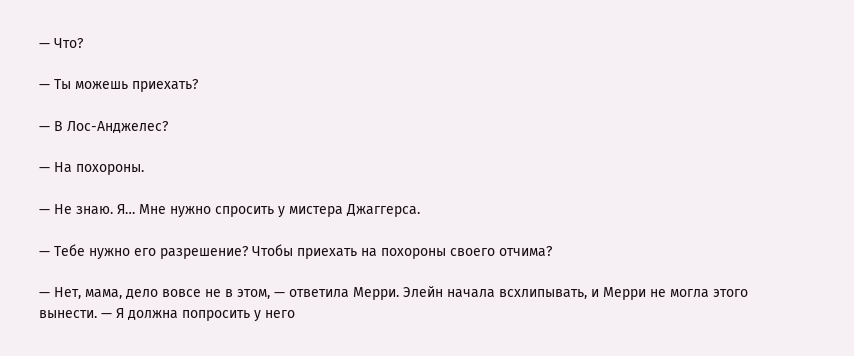— Что?

— Ты можешь приехать?

— В Лос-Анджелес?

— На похороны.

— Не знаю. Я… Мне нужно спросить у мистера Джаггерса.

— Тебе нужно его разрешение? Чтобы приехать на похороны своего отчима?

— Нет, мама, дело вовсе не в этом, — ответила Мерри. Элейн начала всхлипывать, и Мерри не могла этого вынести. — Я должна попросить у него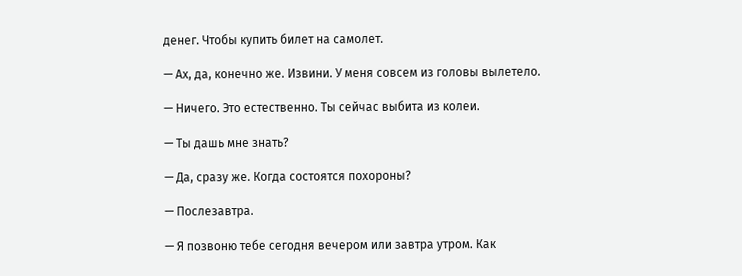денег. Чтобы купить билет на самолет.

— Ах, да, конечно же. Извини. У меня совсем из головы вылетело.

— Ничего. Это естественно. Ты сейчас выбита из колеи.

— Ты дашь мне знать?

— Да, сразу же. Когда состоятся похороны?

— Послезавтра.

— Я позвоню тебе сегодня вечером или завтра утром. Как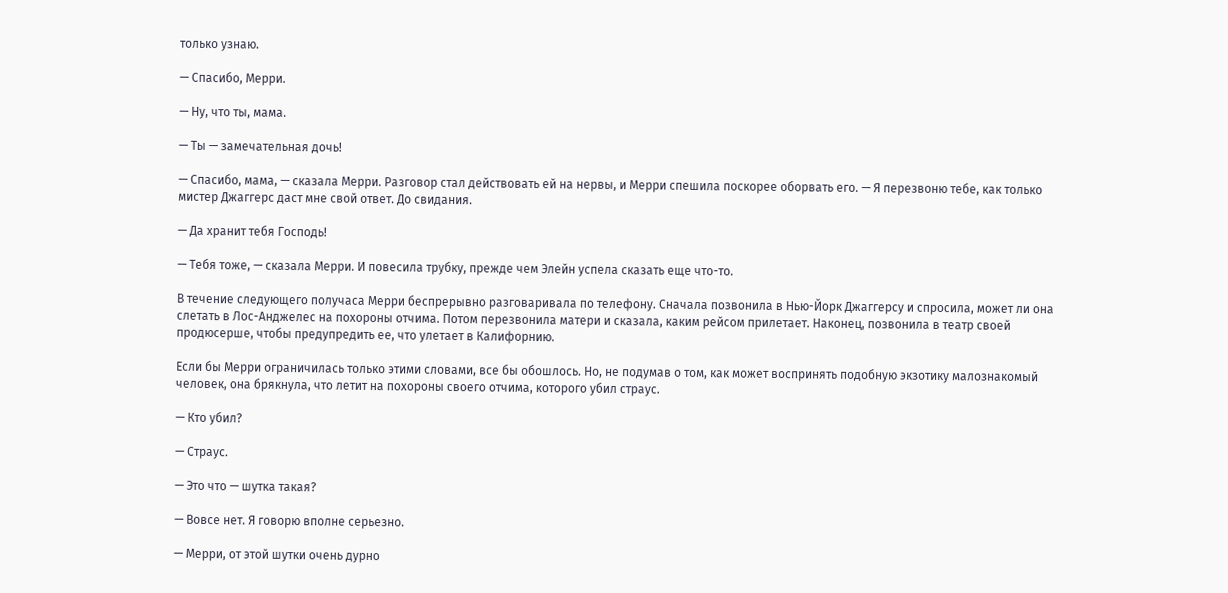только узнаю.

— Спасибо, Мерри.

— Ну, что ты, мама.

— Ты — замечательная дочь!

— Спасибо, мама, — сказала Мерри. Разговор стал действовать ей на нервы, и Мерри спешила поскорее оборвать его. — Я перезвоню тебе, как только мистер Джаггерс даст мне свой ответ. До свидания.

— Да хранит тебя Господь!

— Тебя тоже, — сказала Мерри. И повесила трубку, прежде чем Элейн успела сказать еще что-то.

В течение следующего получаса Мерри беспрерывно разговаривала по телефону. Сначала позвонила в Нью-Йорк Джаггерсу и спросила, может ли она слетать в Лос-Анджелес на похороны отчима. Потом перезвонила матери и сказала, каким рейсом прилетает. Наконец, позвонила в театр своей продюсерше, чтобы предупредить ее, что улетает в Калифорнию.

Если бы Мерри ограничилась только этими словами, все бы обошлось. Но, не подумав о том, как может воспринять подобную экзотику малознакомый человек, она брякнула, что летит на похороны своего отчима, которого убил страус.

— Кто убил?

— Страус.

— Это что — шутка такая?

— Вовсе нет. Я говорю вполне серьезно.

— Мерри, от этой шутки очень дурно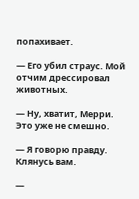попахивает.

— Его убил страус. Мой отчим дрессировал животных.

— Ну, хватит, Мерри. Это уже не смешно.

— Я говорю правду. Клянусь вам.

—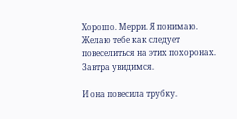Хорошо. Мерри. Я понимаю. Желаю тебе как следует повеселиться на этих похоронах. Завтра увидимся.

И она повесила трубку.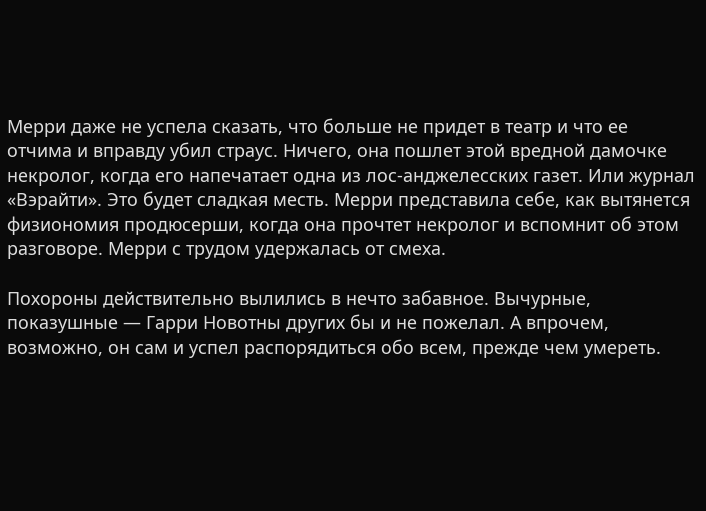Мерри даже не успела сказать, что больше не придет в театр и что ее отчима и вправду убил страус. Ничего, она пошлет этой вредной дамочке некролог, когда его напечатает одна из лос-анджелесских газет. Или журнал «Вэрайти». Это будет сладкая месть. Мерри представила себе, как вытянется физиономия продюсерши, когда она прочтет некролог и вспомнит об этом разговоре. Мерри с трудом удержалась от смеха.

Похороны действительно вылились в нечто забавное. Вычурные, показушные — Гарри Новотны других бы и не пожелал. А впрочем, возможно, он сам и успел распорядиться обо всем, прежде чем умереть.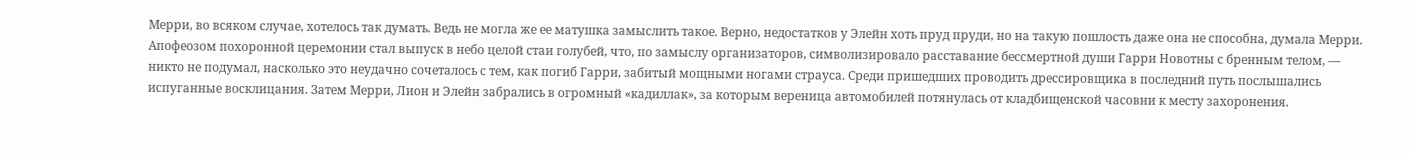Мерри, во всяком случае, хотелось так думать. Ведь не могла же ее матушка замыслить такое. Верно, недостатков у Элейн хоть пруд пруди, но на такую пошлость даже она не способна, думала Мерри. Апофеозом похоронной церемонии стал выпуск в небо целой стаи голубей, что, по замыслу организаторов, символизировало расставание бессмертной души Гарри Новотны с бренным телом, — никто не подумал, насколько это неудачно сочеталось с тем, как погиб Гарри, забитый мощными ногами страуса. Среди пришедших проводить дрессировщика в последний путь послышались испуганные восклицания. Затем Мерри, Лион и Элейн забрались в огромный «кадиллак», за которым вереница автомобилей потянулась от кладбищенской часовни к месту захоронения.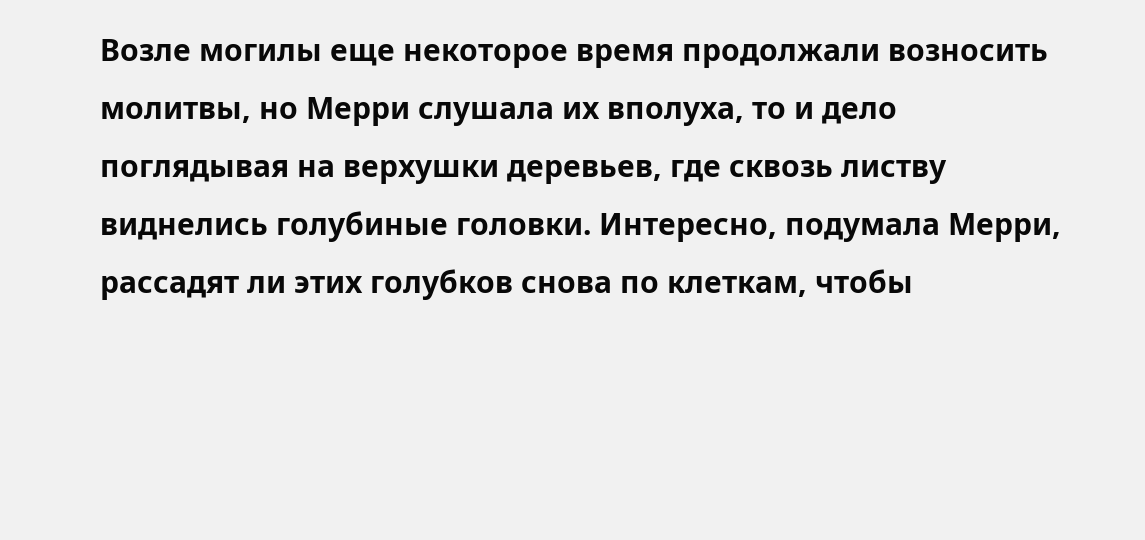Возле могилы еще некоторое время продолжали возносить молитвы, но Мерри слушала их вполуха, то и дело поглядывая на верхушки деревьев, где сквозь листву виднелись голубиные головки. Интересно, подумала Мерри, рассадят ли этих голубков снова по клеткам, чтобы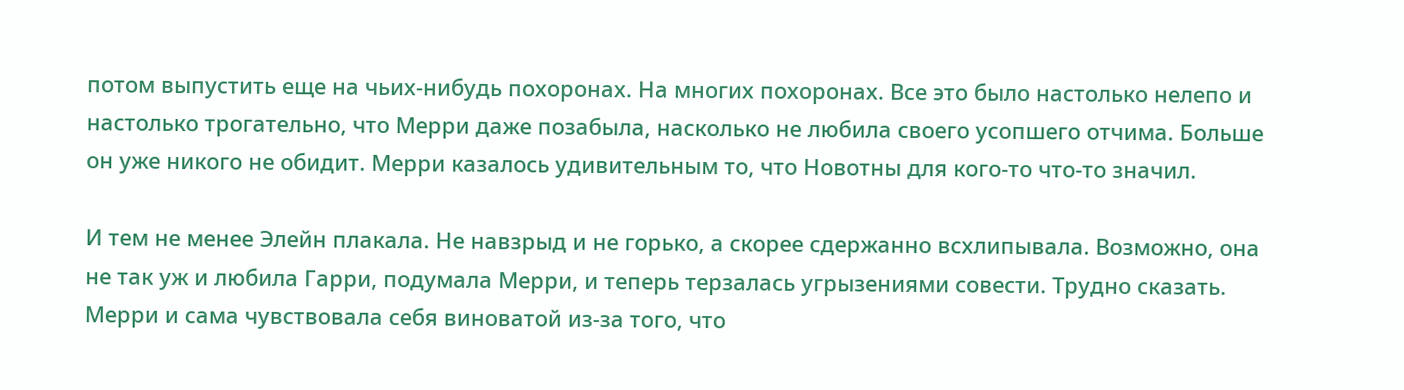потом выпустить еще на чьих-нибудь похоронах. На многих похоронах. Все это было настолько нелепо и настолько трогательно, что Мерри даже позабыла, насколько не любила своего усопшего отчима. Больше он уже никого не обидит. Мерри казалось удивительным то, что Новотны для кого-то что-то значил.

И тем не менее Элейн плакала. Не навзрыд и не горько, а скорее сдержанно всхлипывала. Возможно, она не так уж и любила Гарри, подумала Мерри, и теперь терзалась угрызениями совести. Трудно сказать. Мерри и сама чувствовала себя виноватой из-за того, что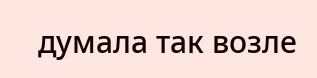думала так возле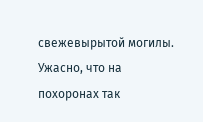свежевырытой могилы. Ужасно, что на похоронах так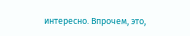интересно. Впрочем, это,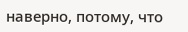наверно, потому, что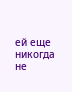ей еще никогда не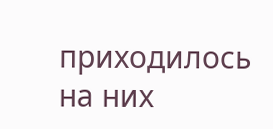приходилось на них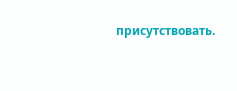присутствовать.